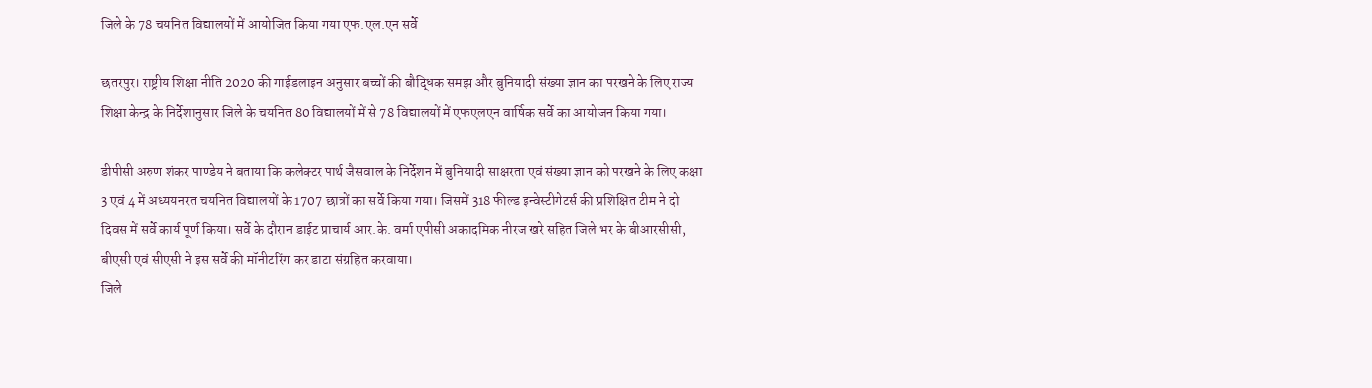जिले के 78 चयनित विद्यालयों में आयोजित किया गया एफ.एल.एन सर्वे

छतरपुर। राष्ट्रीय शिक्षा नीति 2020 की गाईडलाइन अनुसार बच्चों की बौद्धिक समझ और बुनियादी संख्या ज्ञान का परखने के लिए राज्य शिक्षा केन्द्र के निर्देशानुसार जिले के चयनित 80 विद्यालयों में से 78 विद्यालयों में एफएलएन वार्षिक सर्वे का आयोजन किया गया।

डीपीसी अरुण शंकर पाण्डेय ने बताया कि कलेक्टर पार्थ जैसवाल के निर्देशन में बुनियादी साक्षरता एवं संख्या ज्ञान को परखने के लिए कक्षा 3 एवं 4 में अध्ययनरत चयनित विद्यालयों के 1707 छात्रों का सर्वे किया गया। जिसमें 318 फील्ड इन्वेस्टीगेटर्स की प्रशिक्षित टीम ने दो दिवस में सर्वे कार्य पूर्ण किया। सर्वे के दौरान डाईट प्राचार्य आर.के. वर्मा एपीसी अकादमिक नीरज खरे सहित जिले भर के बीआरसीसी, बीएसी एवं सीएसी ने इस सर्वे की मॉनीटरिंग कर डाटा संग्रहित करवाया।
जिले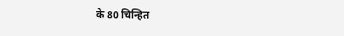के 80 चिन्हित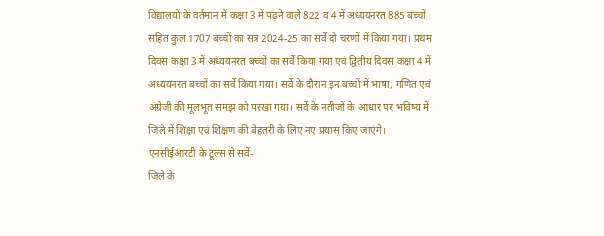विद्यालयों के वर्तमान में कक्षा 3 में पढ़ने वाले 822 व 4 में अध्ययनरत 885 बच्चों सहित कुल 1707 बच्चों का सत्र 2024-25 का सर्वे दो चरणों में किया गया। प्रथम दिवस कक्षा 3 में अध्ययनरत बच्चों का सर्वे किया गया एवं द्वितीय दिवस कक्षा 4 में अध्ययनरत बच्चों का सर्वे किया गया। सर्वे के दौरान इन बच्चों में भाषा, गणित एवं अंग्रेजी की मूलभूत समझ को परखा गया। सर्वे के नतीजों के आधार पर भविष्य में जिले में शिक्षा एवं शिक्षण की बेहतरी के लिए नए प्रयास किए जाएंगे।
एनसीईआरटी के टूल्स से सर्वे-
जिले के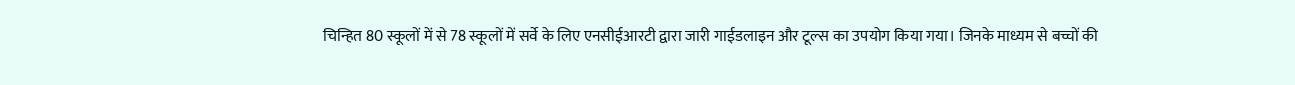चिन्हित 80 स्कूलों में से 78 स्कूलों में सर्वे के लिए एनसीईआरटी द्वारा जारी गाईडलाइन और टूल्स का उपयोग किया गया। जिनके माध्यम से बच्चों की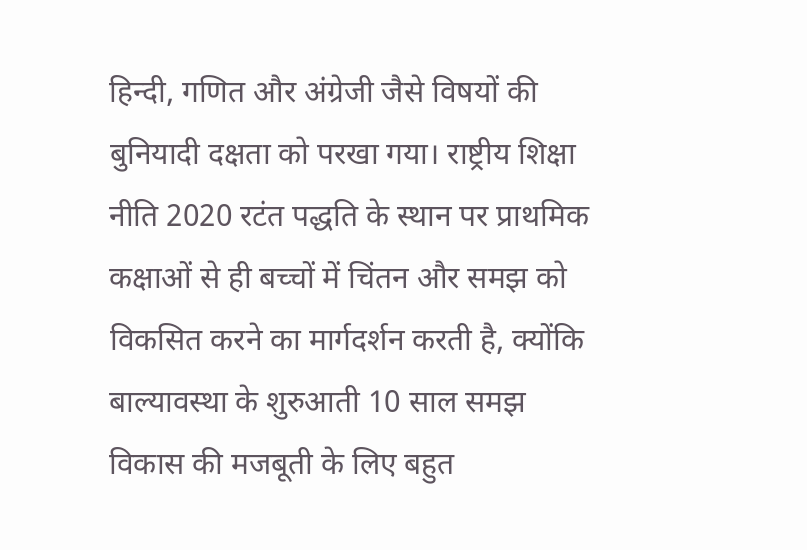हिन्दी, गणित और अंग्रेजी जैसे विषयों की बुनियादी दक्षता को परखा गया। राष्ट्रीय शिक्षा नीति 2020 रटंत पद्धति के स्थान पर प्राथमिक कक्षाओं से ही बच्चों में चिंतन और समझ को विकसित करने का मार्गदर्शन करती है, क्योंकि बाल्यावस्था के शुरुआती 10 साल समझ विकास की मजबूती के लिए बहुत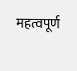महत्वपूर्ण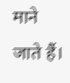माने जाते हैं।